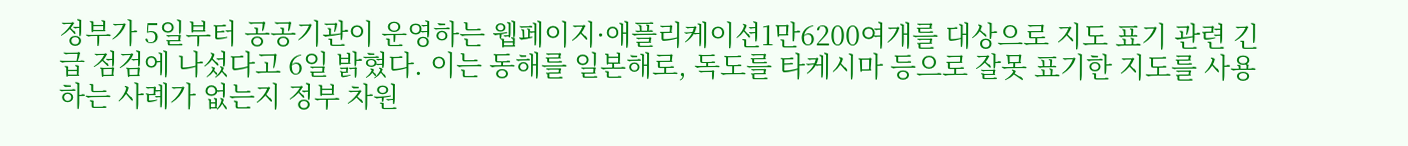정부가 5일부터 공공기관이 운영하는 웹페이지·애플리케이션1만6200여개를 대상으로 지도 표기 관련 긴급 점검에 나섰다고 6일 밝혔다. 이는 동해를 일본해로, 독도를 타케시마 등으로 잘못 표기한 지도를 사용하는 사례가 없는지 정부 차원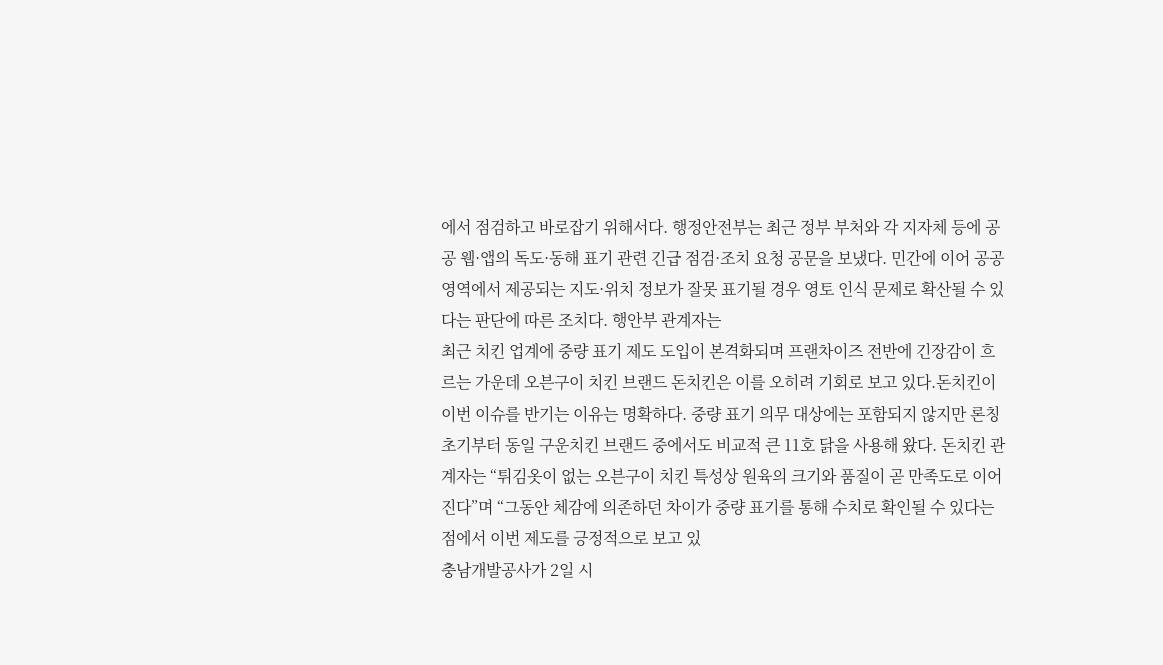에서 점검하고 바로잡기 위해서다. 행정안전부는 최근 정부 부처와 각 지자체 등에 공공 웹·앱의 독도·동해 표기 관련 긴급 점검·조치 요청 공문을 보냈다. 민간에 이어 공공 영역에서 제공되는 지도·위치 정보가 잘못 표기될 경우 영토 인식 문제로 확산될 수 있다는 판단에 따른 조치다. 행안부 관계자는
최근 치킨 업계에 중량 표기 제도 도입이 본격화되며 프랜차이즈 전반에 긴장감이 흐르는 가운데 오븐구이 치킨 브랜드 돈치킨은 이를 오히려 기회로 보고 있다.돈치킨이 이번 이슈를 반기는 이유는 명확하다. 중량 표기 의무 대상에는 포함되지 않지만 론칭 초기부터 동일 구운치킨 브랜드 중에서도 비교적 큰 11호 닭을 사용해 왔다. 돈치킨 관계자는 “튀김옷이 없는 오븐구이 치킨 특성상 원육의 크기와 품질이 곧 만족도로 이어진다”며 “그동안 체감에 의존하던 차이가 중량 표기를 통해 수치로 확인될 수 있다는 점에서 이번 제도를 긍정적으로 보고 있
충남개발공사가 2일 시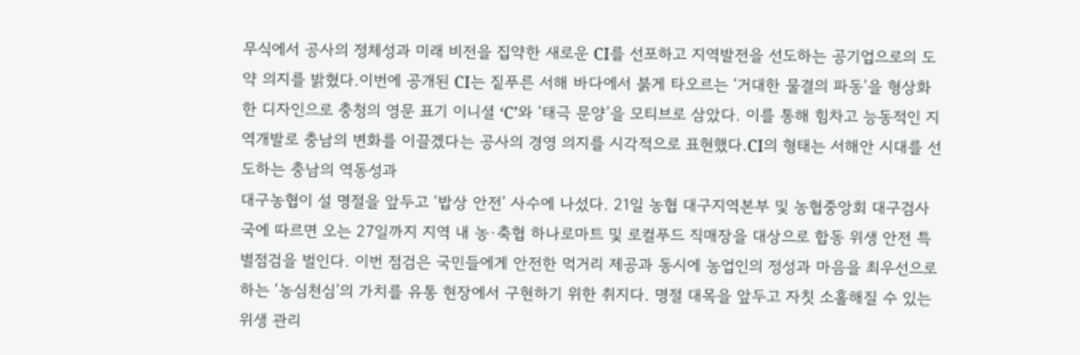무식에서 공사의 정체성과 미래 비전을 집약한 새로운 CI를 선포하고 지역발전을 선도하는 공기업으로의 도약 의지를 밝혔다.이번에 공개된 CI는 짙푸른 서해 바다에서 붉게 타오르는 ‘거대한 물결의 파동’을 형상화한 디자인으로 충청의 영문 표기 이니셜 ‘C’와 ‘태극 문양’을 모티브로 삼았다. 이를 통해 힘차고 능동적인 지역개발로 충남의 변화를 이끌겠다는 공사의 경영 의지를 시각적으로 표현했다.CI의 형태는 서해안 시대를 선도하는 충남의 역동성과
대구농협이 설 명절을 앞두고 ‘밥상 안전’ 사수에 나섰다. 21일 농협 대구지역본부 및 농협중앙회 대구검사국에 따르면 오는 27일까지 지역 내 농·축협 하나로마트 및 로컬푸드 직매장을 대상으로 합동 위생 안전 특별점검을 벌인다. 이번 점검은 국민들에게 안전한 먹거리 제공과 동시에 농업인의 정성과 마음을 최우선으로 하는 ‘농심천심’의 가치를 유통 현장에서 구현하기 위한 취지다. 명절 대목을 앞두고 자칫 소홀해질 수 있는 위생 관리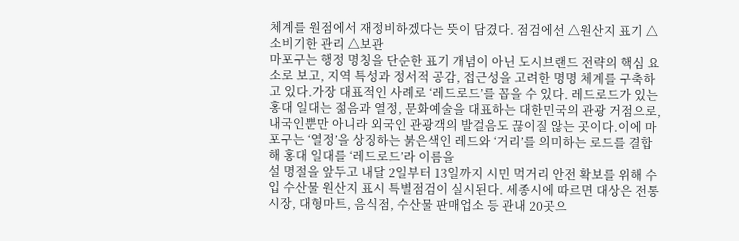체계를 원점에서 재정비하겠다는 뜻이 담겼다. 점검에선 △원산지 표기 △소비기한 관리 △보관
마포구는 행정 명칭을 단순한 표기 개념이 아닌 도시브랜드 전략의 핵심 요소로 보고, 지역 특성과 정서적 공감, 접근성을 고려한 명명 체계를 구축하고 있다.가장 대표적인 사례로 ‘레드로드’를 꼽을 수 있다. 레드로드가 있는 홍대 일대는 젊음과 열정, 문화예술을 대표하는 대한민국의 관광 거점으로, 내국인뿐만 아니라 외국인 관광객의 발걸음도 끊이질 않는 곳이다.이에 마포구는 ‘열정’을 상징하는 붉은색인 레드와 ‘거리’를 의미하는 로드를 결합해 홍대 일대를 ‘레드로드’라 이름을
설 명절을 앞두고 내달 2일부터 13일까지 시민 먹거리 안전 확보를 위해 수입 수산물 원산지 표시 특별점검이 실시된다. 세종시에 따르면 대상은 전통시장, 대형마트, 음식점, 수산물 판매업소 등 관내 20곳으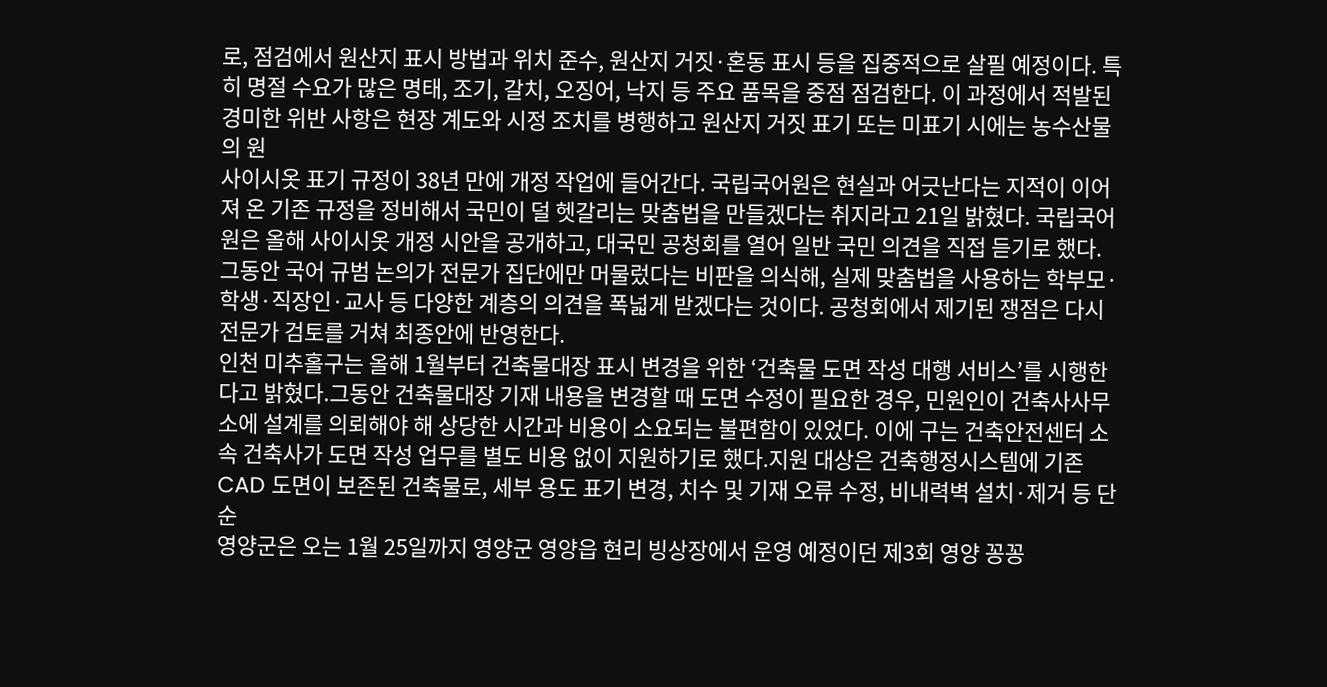로, 점검에서 원산지 표시 방법과 위치 준수, 원산지 거짓·혼동 표시 등을 집중적으로 살필 예정이다. 특히 명절 수요가 많은 명태, 조기, 갈치, 오징어, 낙지 등 주요 품목을 중점 점검한다. 이 과정에서 적발된 경미한 위반 사항은 현장 계도와 시정 조치를 병행하고 원산지 거짓 표기 또는 미표기 시에는 농수산물의 원
사이시옷 표기 규정이 38년 만에 개정 작업에 들어간다. 국립국어원은 현실과 어긋난다는 지적이 이어져 온 기존 규정을 정비해서 국민이 덜 헷갈리는 맞춤법을 만들겠다는 취지라고 21일 밝혔다. 국립국어원은 올해 사이시옷 개정 시안을 공개하고, 대국민 공청회를 열어 일반 국민 의견을 직접 듣기로 했다. 그동안 국어 규범 논의가 전문가 집단에만 머물렀다는 비판을 의식해, 실제 맞춤법을 사용하는 학부모·학생·직장인·교사 등 다양한 계층의 의견을 폭넓게 받겠다는 것이다. 공청회에서 제기된 쟁점은 다시 전문가 검토를 거쳐 최종안에 반영한다.
인천 미추홀구는 올해 1월부터 건축물대장 표시 변경을 위한 ‘건축물 도면 작성 대행 서비스’를 시행한다고 밝혔다.그동안 건축물대장 기재 내용을 변경할 때 도면 수정이 필요한 경우, 민원인이 건축사사무소에 설계를 의뢰해야 해 상당한 시간과 비용이 소요되는 불편함이 있었다. 이에 구는 건축안전센터 소속 건축사가 도면 작성 업무를 별도 비용 없이 지원하기로 했다.지원 대상은 건축행정시스템에 기존 CAD 도면이 보존된 건축물로, 세부 용도 표기 변경, 치수 및 기재 오류 수정, 비내력벽 설치·제거 등 단순
영양군은 오는 1월 25일까지 영양군 영양읍 현리 빙상장에서 운영 예정이던 제3회 영양 꽁꽁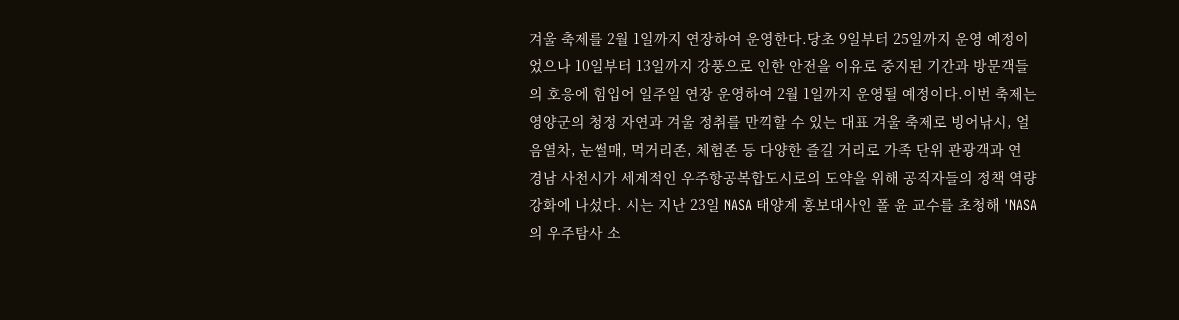겨울 축제를 2월 1일까지 연장하여 운영한다.당초 9일부터 25일까지 운영 예정이었으나 10일부터 13일까지 강풍으로 인한 안전을 이유로 중지된 기간과 방문객들의 호응에 힘입어 일주일 연장 운영하여 2월 1일까지 운영될 예정이다.이번 축제는 영양군의 청정 자연과 겨울 정취를 만끽할 수 있는 대표 겨울 축제로 빙어낚시, 얼음열차, 눈썰매, 먹거리존, 체험존 등 다양한 즐길 거리로 가족 단위 관광객과 연
경남 사천시가 세계적인 우주항공복합도시로의 도약을 위해 공직자들의 정책 역량 강화에 나섰다. 시는 지난 23일 NASA 태양계 홍보대사인 폴 윤 교수를 초청해 'NASA의 우주탐사 소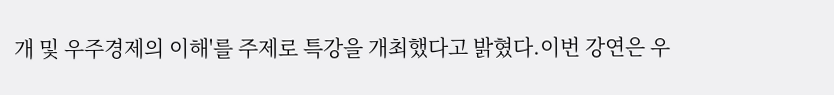개 및 우주경제의 이해'를 주제로 특강을 개최했다고 밝혔다.이번 강연은 우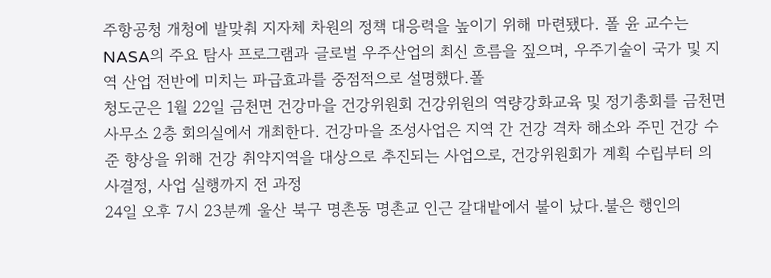주항공청 개청에 발맞춰 지자체 차원의 정책 대응력을 높이기 위해 마련됐다. 폴 윤 교수는 NASA의 주요 탐사 프로그램과 글로벌 우주산업의 최신 흐름을 짚으며, 우주기술이 국가 및 지역 산업 전반에 미치는 파급효과를 중점적으로 설명했다.폴
청도군은 1월 22일 금천면 건강마을 건강위원회 건강위원의 역량강화교육 및 정기총회를 금천면사무소 2층 회의실에서 개최한다. 건강마을 조성사업은 지역 간 건강 격차 해소와 주민 건강 수준 향상을 위해 건강 취약지역을 대상으로 추진되는 사업으로, 건강위원회가 계획 수립부터 의사결정, 사업 실행까지 전 과정
24일 오후 7시 23분께 울산 북구 명촌동 명촌교 인근 갈대밭에서 불이 났다.불은 행인의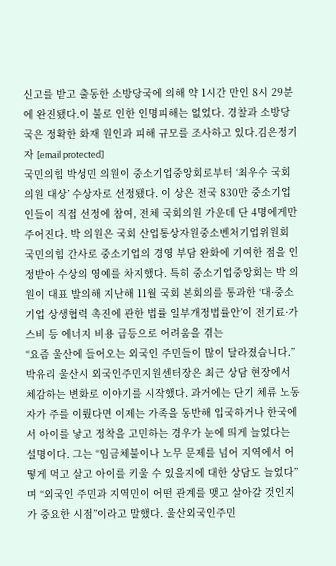신고를 받고 출동한 소방당국에 의해 약 1시간 만인 8시 29분에 완진됐다.이 불로 인한 인명피해는 없었다. 경찰과 소방당국은 정확한 화재 원인과 피해 규모를 조사하고 있다.김은정기자 [email protected]
국민의힘 박성민 의원이 중소기업중앙회로부터 ‘최우수 국회의원 대상’ 수상자로 선정됐다. 이 상은 전국 830만 중소기업인들이 직접 선정에 참여, 전체 국회의원 가운데 단 4명에게만 주어진다. 박 의원은 국회 산업통상자원중소벤처기업위원회 국민의힘 간사로 중소기업의 경영 부담 완화에 기여한 점을 인정받아 수상의 영예를 차지했다. 특히 중소기업중앙회는 박 의원이 대표 발의해 지난해 11월 국회 본회의를 통과한 ‘대·중소기업 상생협력 촉진에 관한 법률 일부개정법률안’이 전기료·가스비 등 에너지 비용 급등으로 어려움을 겪는
“요즘 울산에 들어오는 외국인 주민들이 많이 달라졌습니다.” 박유리 울산시 외국인주민지원센터장은 최근 상담 현장에서 체감하는 변화로 이야기를 시작했다. 과거에는 단기 체류 노동자가 주를 이뤘다면 이제는 가족을 동반해 입국하거나 한국에서 아이를 낳고 정착을 고민하는 경우가 눈에 띄게 늘었다는 설명이다. 그는 “임금체불이나 노무 문제를 넘어 지역에서 어떻게 먹고 살고 아이를 키울 수 있을지에 대한 상담도 늘었다”며 “외국인 주민과 지역민이 어떤 관계를 맺고 살아갈 것인지가 중요한 시점”이라고 말했다. 울산외국인주민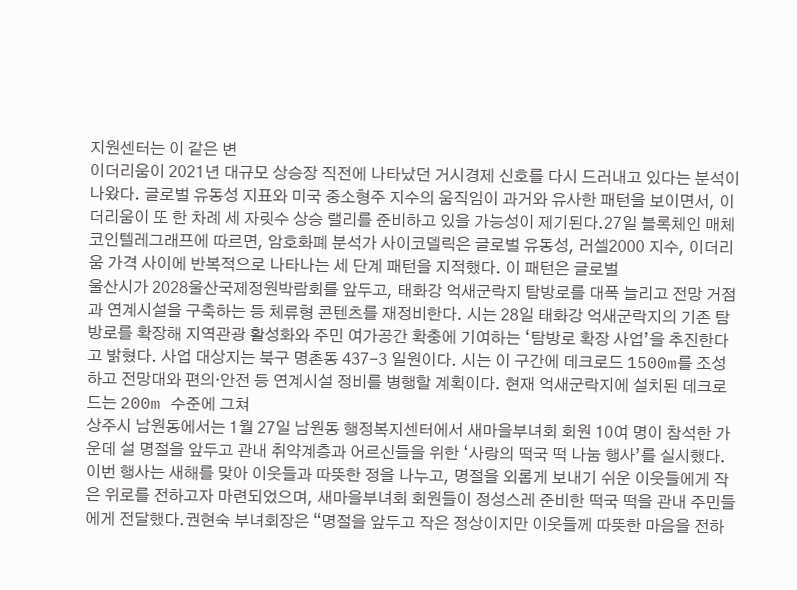지원센터는 이 같은 변
이더리움이 2021년 대규모 상승장 직전에 나타났던 거시경제 신호를 다시 드러내고 있다는 분석이 나왔다. 글로벌 유동성 지표와 미국 중소형주 지수의 움직임이 과거와 유사한 패턴을 보이면서, 이더리움이 또 한 차례 세 자릿수 상승 랠리를 준비하고 있을 가능성이 제기된다.27일 블록체인 매체 코인텔레그래프에 따르면, 암호화폐 분석가 사이코델릭은 글로벌 유동성, 러셀2000 지수, 이더리움 가격 사이에 반복적으로 나타나는 세 단계 패턴을 지적했다. 이 패턴은 글로벌
울산시가 2028울산국제정원박람회를 앞두고, 태화강 억새군락지 탐방로를 대폭 늘리고 전망 거점과 연계시설을 구축하는 등 체류형 콘텐츠를 재정비한다. 시는 28일 태화강 억새군락지의 기존 탐방로를 확장해 지역관광 활성화와 주민 여가공간 확충에 기여하는 ‘탐방로 확장 사업’을 추진한다고 밝혔다. 사업 대상지는 북구 명촌동 437-3 일원이다. 시는 이 구간에 데크로드 1500m를 조성하고 전망대와 편의·안전 등 연계시설 정비를 병행할 계획이다. 현재 억새군락지에 설치된 데크로드는 200m 수준에 그쳐
상주시 남원동에서는 1월 27일 남원동 행정복지센터에서 새마을부녀회 회원 10여 명이 참석한 가운데 설 명절을 앞두고 관내 취약계층과 어르신들을 위한 ‘사랑의 떡국 떡 나눔 행사’를 실시했다.이번 행사는 새해를 맞아 이웃들과 따뜻한 정을 나누고, 명절을 외롭게 보내기 쉬운 이웃들에게 작은 위로를 전하고자 마련되었으며, 새마을부녀회 회원들이 정성스레 준비한 떡국 떡을 관내 주민들에게 전달했다.권현숙 부녀회장은 “명절을 앞두고 작은 정상이지만 이웃들께 따뜻한 마음을 전하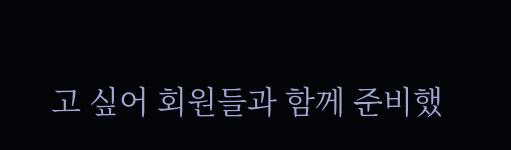고 싶어 회원들과 함께 준비했